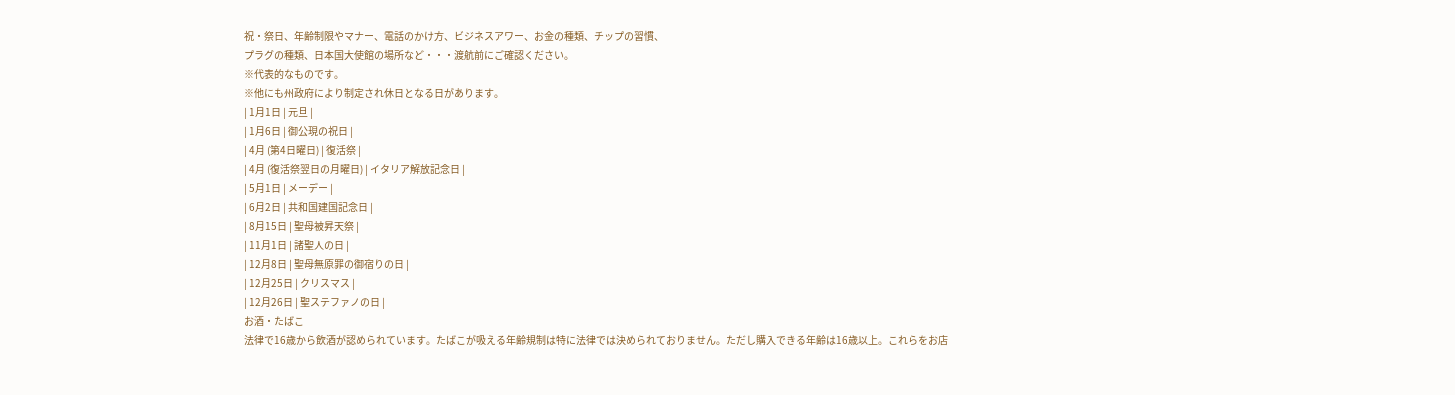祝・祭日、年齢制限やマナー、電話のかけ方、ビジネスアワー、お金の種類、チップの習慣、
プラグの種類、日本国大使館の場所など・・・渡航前にご確認ください。
※代表的なものです。
※他にも州政府により制定され休日となる日があります。
| 1月1日 | 元旦 |
| 1月6日 | 御公現の祝日 |
| 4月 (第4日曜日) | 復活祭 |
| 4月 (復活祭翌日の月曜日) | イタリア解放記念日 |
| 5月1日 | メーデー |
| 6月2日 | 共和国建国記念日 |
| 8月15日 | 聖母被昇天祭 |
| 11月1日 | 諸聖人の日 |
| 12月8日 | 聖母無原罪の御宿りの日 |
| 12月25日 | クリスマス |
| 12月26日 | 聖ステファノの日 |
お酒・たばこ
法律で16歳から飲酒が認められています。たばこが吸える年齢規制は特に法律では決められておりません。ただし購入できる年齢は16歳以上。これらをお店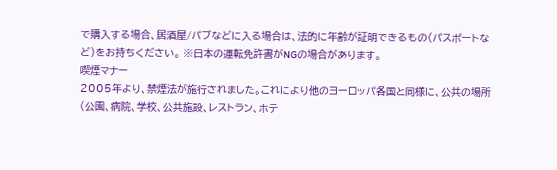で購入する場合、居酒屋/パブなどに入る場合は、法的に年齢が証明できるもの(パスポートなど)をお持ちください。 ※日本の運転免許書がNGの場合があります。
喫煙マナー
2005年より、禁煙法が施行されました。これにより他のヨーロッパ各国と同様に、公共の場所(公園、病院、学校、公共施設、レストラン、ホテ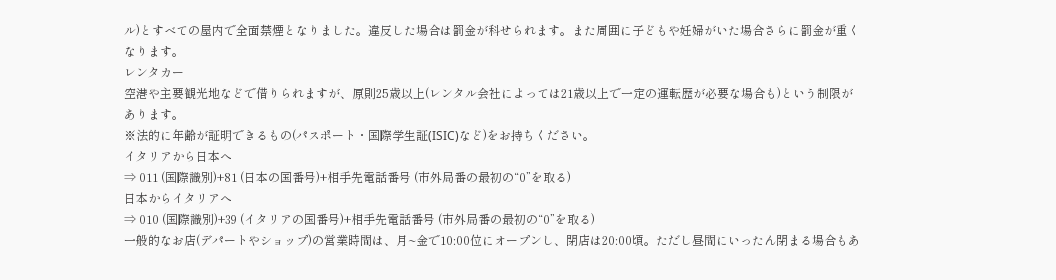ル)とすべての屋内で全面禁煙となりました。違反した場合は罰金が科せられます。また周囲に子どもや妊婦がいた場合さらに罰金が重くなります。
レンタカー
空港や主要観光地などで借りられますが、原則25歳以上(レンタル会社によっては21歳以上で一定の運転歴が必要な場合も)という制限があります。
※法的に年齢が証明できるもの(パスポート・国際学生証(ISIC)など)をお持ちください。
イタリアから日本へ
⇒ 011 (国際識別)+81 (日本の国番号)+相手先電話番号 (市外局番の最初の“0”を取る)
日本からイタリアへ
⇒ 010 (国際識別)+39 (イタリアの国番号)+相手先電話番号 (市外局番の最初の“0”を取る)
一般的なお店(デパートやショップ)の営業時間は、月~金で10:00位にオープンし、閉店は20:00頃。ただし昼間にいったん閉まる場合もあ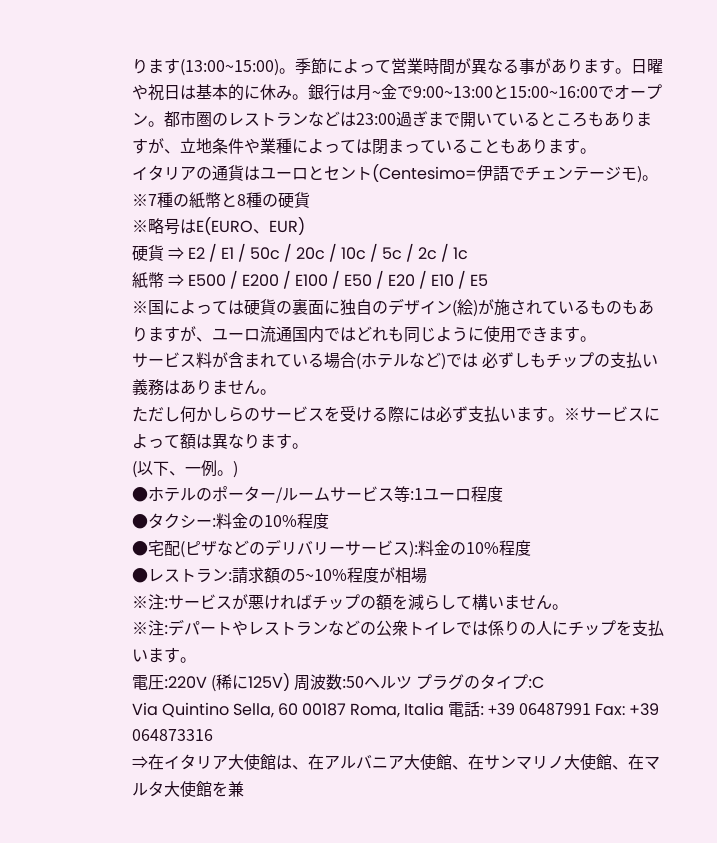ります(13:00~15:00)。季節によって営業時間が異なる事があります。日曜や祝日は基本的に休み。銀行は月~金で9:00~13:00と15:00~16:00でオープン。都市圏のレストランなどは23:00過ぎまで開いているところもありますが、立地条件や業種によっては閉まっていることもあります。
イタリアの通貨はユーロとセント(Centesimo=伊語でチェンテージモ)。 ※7種の紙幣と8種の硬貨
※略号はE(EURO、EUR)
硬貨 ⇒ E2 / E1 / 50c / 20c / 10c / 5c / 2c / 1c
紙幣 ⇒ E500 / E200 / E100 / E50 / E20 / E10 / E5
※国によっては硬貨の裏面に独自のデザイン(絵)が施されているものもありますが、ユーロ流通国内ではどれも同じように使用できます。
サービス料が含まれている場合(ホテルなど)では 必ずしもチップの支払い義務はありません。
ただし何かしらのサービスを受ける際には必ず支払います。※サービスによって額は異なります。
(以下、一例。)
●ホテルのポーター/ルームサービス等:1ユーロ程度
●タクシー:料金の10%程度
●宅配(ピザなどのデリバリーサービス):料金の10%程度
●レストラン:請求額の5~10%程度が相場
※注:サービスが悪ければチップの額を減らして構いません。
※注:デパートやレストランなどの公衆トイレでは係りの人にチップを支払います。
電圧:220V (稀に125V) 周波数:50ヘルツ プラグのタイプ:C
Via Quintino Sella, 60 00187 Roma, Italia 電話: +39 06487991 Fax: +39 064873316
⇒在イタリア大使館は、在アルバニア大使館、在サンマリノ大使館、在マルタ大使館を兼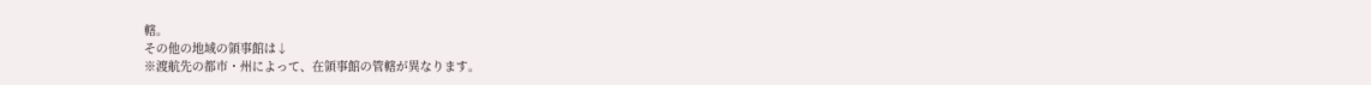轄。
その他の地域の領事館は↓
※渡航先の都市・州によって、在領事館の管轄が異なります。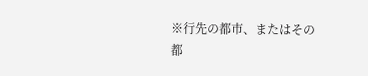※行先の都市、またはその都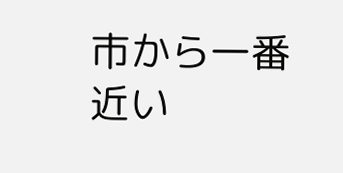市から一番近い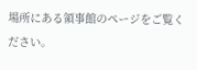場所にある領事館のページをご覧ください。